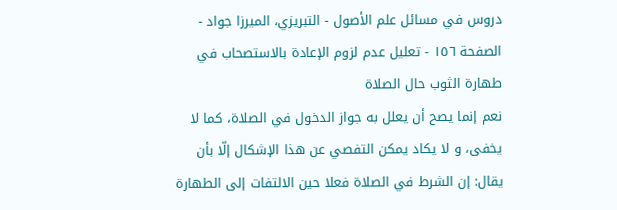دروس في مسائل علم الأصول - التبريزي، الميرزا جواد - الصفحة ١٥٦ - تعليل عدم لزوم الإعادة بالاستصحاب في طهارة الثوب حال الصلاة
نعم إنما يصح أن يعلل به جواز الدخول في الصلاة، كما لا يخفى، و لا يكاد يمكن التفصي عن هذا الإشكال إلّا بأن يقال: إن الشرط في الصلاة فعلا حين الالتفات إلى الطهارة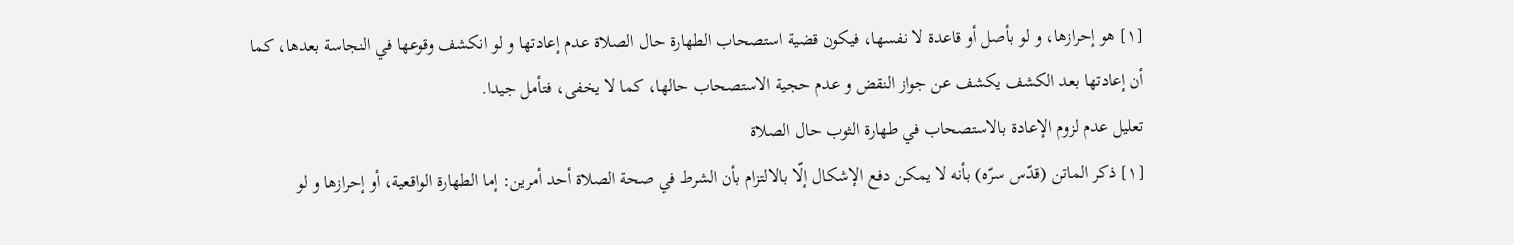[١] هو إحرازها، و لو بأصل أو قاعدة لا نفسها، فيكون قضية استصحاب الطهارة حال الصلاة عدم إعادتها و لو انكشف وقوعها في النجاسة بعدها، كما أن إعادتها بعد الكشف يكشف عن جواز النقض و عدم حجية الاستصحاب حالها، كما لا يخفى، فتأمل جيدا.
تعليل عدم لزوم الإعادة بالاستصحاب في طهارة الثوب حال الصلاة
[١] ذكر الماتن (قدّس سرّه) بأنه لا يمكن دفع الإشكال إلّا بالالتزام بأن الشرط في صحة الصلاة أحد أمرين: إما الطهارة الواقعية، أو إحرازها و لو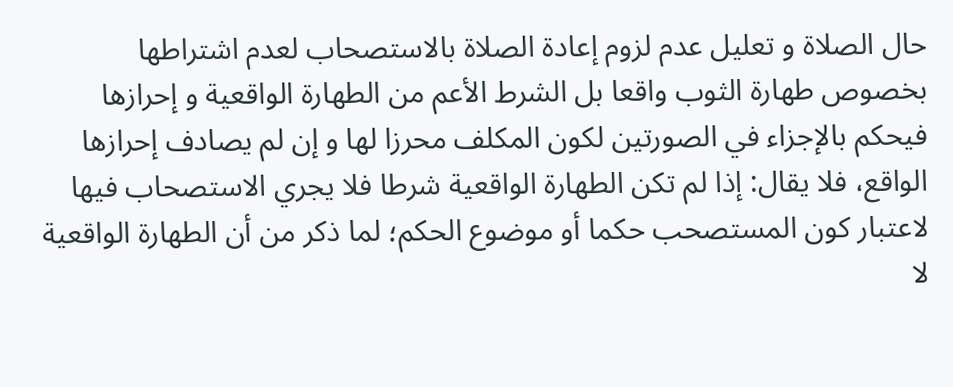حال الصلاة و تعليل عدم لزوم إعادة الصلاة بالاستصحاب لعدم اشتراطها بخصوص طهارة الثوب واقعا بل الشرط الأعم من الطهارة الواقعية و إحرازها فيحكم بالإجزاء في الصورتين لكون المكلف محرزا لها و إن لم يصادف إحرازها الواقع، فلا يقال: إذا لم تكن الطهارة الواقعية شرطا فلا يجري الاستصحاب فيها لاعتبار كون المستصحب حكما أو موضوع الحكم؛ لما ذكر من أن الطهارة الواقعية لا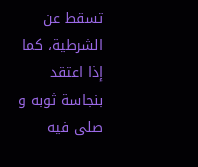تسقط عن الشرطية، كما إذا اعتقد بنجاسة ثوبه و صلى فيه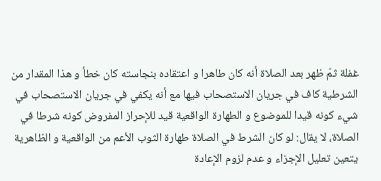غفلة ثمّ ظهر بعد الصلاة أنه كان طاهرا و اعتقاده بنجاسته كان خطأ و هذا المقدار من الشرطية كاف في جريان الاستصحاب فيها مع أنه يكفي في جريان الاستصحاب في شيء كونه قيدا للموضوع و الطهارة الواقعية قيد للإحراز المفروض كونه شرطا في الصلاة، لا يقال: لو كان الشرط في الصلاة طهارة الثوب الأعم من الواقعية و الظاهرية يتعين تعليل الإجزاء و عدم لزوم الإعادة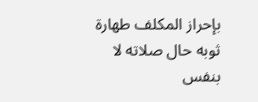بإحراز المكلف طهارة ثوبه حال صلاته لا بنفس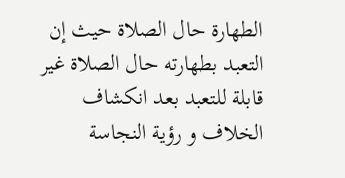الطهارة حال الصلاة حيث إن التعبد بطهارته حال الصلاة غير قابلة للتعبد بعد انكشاف الخلاف و رؤية النجاسة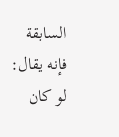السابقة فإنه يقال: لو كان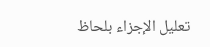تعليل الإجزاء بلحاظ